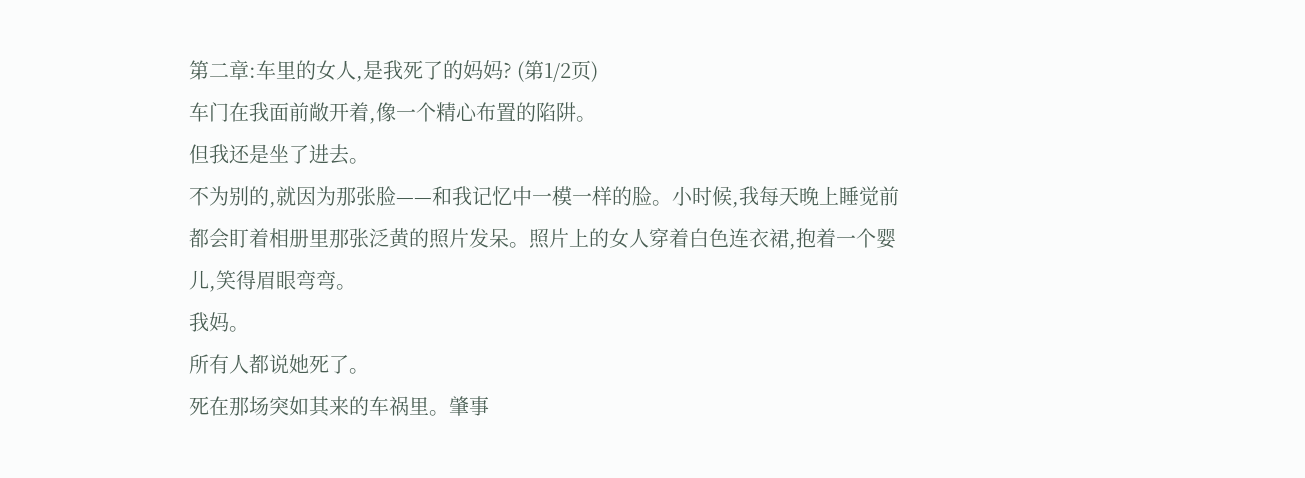第二章:车里的女人,是我死了的妈妈? (第1/2页)
车门在我面前敞开着,像一个精心布置的陷阱。
但我还是坐了进去。
不为别的,就因为那张脸——和我记忆中一模一样的脸。小时候,我每天晚上睡觉前都会盯着相册里那张泛黄的照片发呆。照片上的女人穿着白色连衣裙,抱着一个婴儿,笑得眉眼弯弯。
我妈。
所有人都说她死了。
死在那场突如其来的车祸里。肇事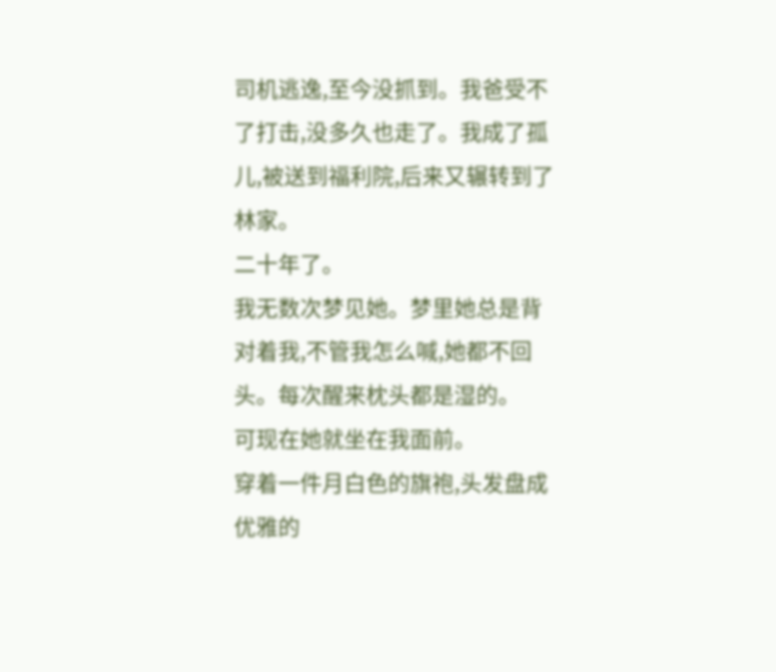司机逃逸,至今没抓到。我爸受不了打击,没多久也走了。我成了孤儿,被送到福利院,后来又辗转到了林家。
二十年了。
我无数次梦见她。梦里她总是背对着我,不管我怎么喊,她都不回头。每次醒来枕头都是湿的。
可现在她就坐在我面前。
穿着一件月白色的旗袍,头发盘成优雅的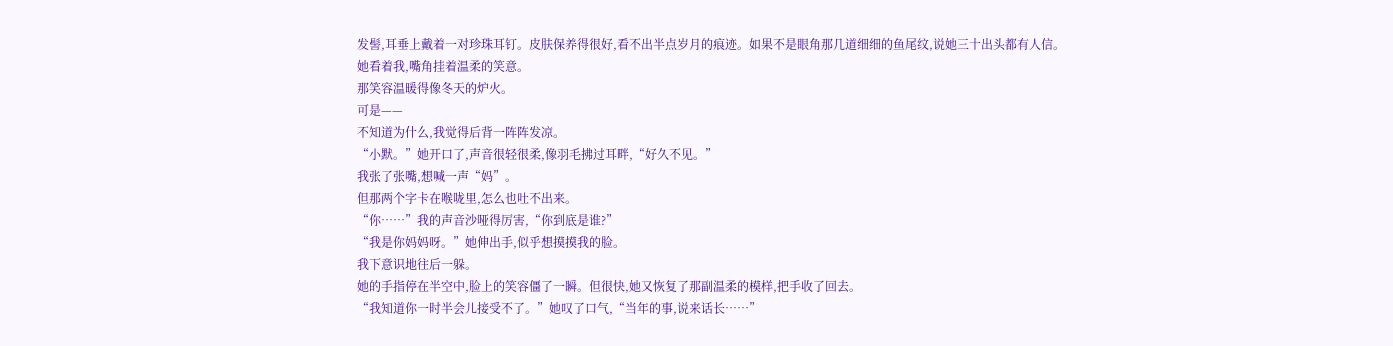发髻,耳垂上戴着一对珍珠耳钉。皮肤保养得很好,看不出半点岁月的痕迹。如果不是眼角那几道细细的鱼尾纹,说她三十出头都有人信。
她看着我,嘴角挂着温柔的笑意。
那笑容温暖得像冬天的炉火。
可是——
不知道为什么,我觉得后背一阵阵发凉。
“小默。”她开口了,声音很轻很柔,像羽毛拂过耳畔,“好久不见。”
我张了张嘴,想喊一声“妈”。
但那两个字卡在喉咙里,怎么也吐不出来。
“你……”我的声音沙哑得厉害,“你到底是谁?”
“我是你妈妈呀。”她伸出手,似乎想摸摸我的脸。
我下意识地往后一躲。
她的手指停在半空中,脸上的笑容僵了一瞬。但很快,她又恢复了那副温柔的模样,把手收了回去。
“我知道你一时半会儿接受不了。”她叹了口气,“当年的事,说来话长……”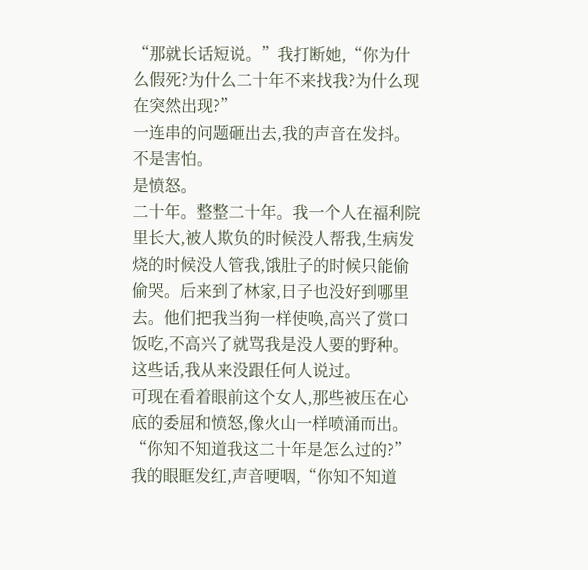“那就长话短说。”我打断她,“你为什么假死?为什么二十年不来找我?为什么现在突然出现?”
一连串的问题砸出去,我的声音在发抖。
不是害怕。
是愤怒。
二十年。整整二十年。我一个人在福利院里长大,被人欺负的时候没人帮我,生病发烧的时候没人管我,饿肚子的时候只能偷偷哭。后来到了林家,日子也没好到哪里去。他们把我当狗一样使唤,高兴了赏口饭吃,不高兴了就骂我是没人要的野种。
这些话,我从来没跟任何人说过。
可现在看着眼前这个女人,那些被压在心底的委屈和愤怒,像火山一样喷涌而出。
“你知不知道我这二十年是怎么过的?”我的眼眶发红,声音哽咽,“你知不知道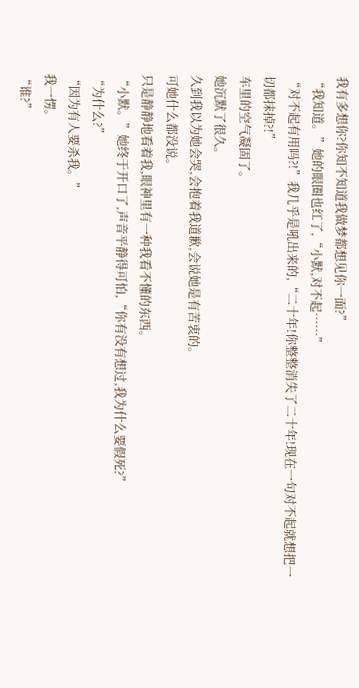我有多想你?你知不知道我做梦都想见你一面?”
“我知道。”她的眼圈也红了,“小默,对不起……”
“对不起有用吗?!”我几乎是吼出来的,“二十年!你整整消失了二十年!现在一句对不起就想把一切都抹掉?!”
车里的空气凝固了。
她沉默了很久。
久到我以为她会哭,会抱着我道歉,会说她是有苦衷的。
可她什么都没说。
只是静静地看着我,眼神里有一种我看不懂的东西。
“小默。”她终于开口了,声音平静得可怕,“你有没有想过,我为什么要假死?”
“为什么?”
“因为有人要杀我。”
我一愣。
“谁?”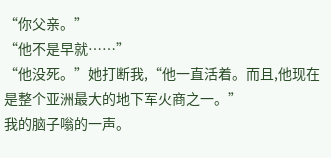“你父亲。”
“他不是早就……”
“他没死。”她打断我,“他一直活着。而且,他现在是整个亚洲最大的地下军火商之一。”
我的脑子嗡的一声。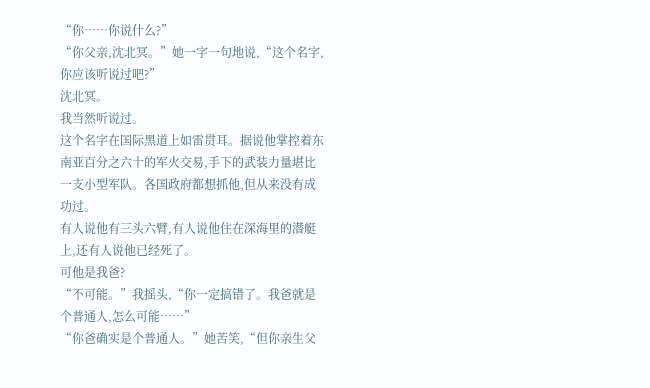“你……你说什么?”
“你父亲,沈北冥。”她一字一句地说,“这个名字,你应该听说过吧?”
沈北冥。
我当然听说过。
这个名字在国际黑道上如雷贯耳。据说他掌控着东南亚百分之六十的军火交易,手下的武装力量堪比一支小型军队。各国政府都想抓他,但从来没有成功过。
有人说他有三头六臂,有人说他住在深海里的潜艇上,还有人说他已经死了。
可他是我爸?
“不可能。”我摇头,“你一定搞错了。我爸就是个普通人,怎么可能……”
“你爸确实是个普通人。”她苦笑,“但你亲生父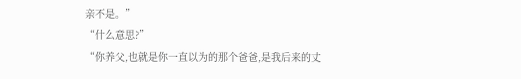亲不是。”
“什么意思?”
“你养父,也就是你一直以为的那个爸爸,是我后来的丈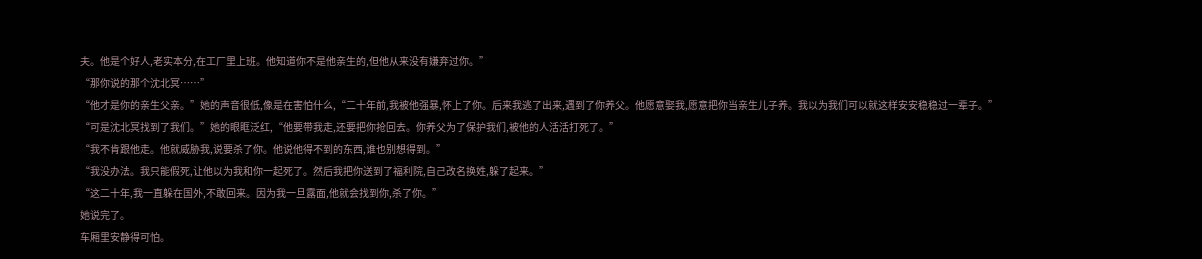夫。他是个好人,老实本分,在工厂里上班。他知道你不是他亲生的,但他从来没有嫌弃过你。”
“那你说的那个沈北冥……”
“他才是你的亲生父亲。”她的声音很低,像是在害怕什么,“二十年前,我被他强暴,怀上了你。后来我逃了出来,遇到了你养父。他愿意娶我,愿意把你当亲生儿子养。我以为我们可以就这样安安稳稳过一辈子。”
“可是沈北冥找到了我们。”她的眼眶泛红,“他要带我走,还要把你抢回去。你养父为了保护我们,被他的人活活打死了。”
“我不肯跟他走。他就威胁我,说要杀了你。他说他得不到的东西,谁也别想得到。”
“我没办法。我只能假死,让他以为我和你一起死了。然后我把你送到了福利院,自己改名换姓,躲了起来。”
“这二十年,我一直躲在国外,不敢回来。因为我一旦露面,他就会找到你,杀了你。”
她说完了。
车厢里安静得可怕。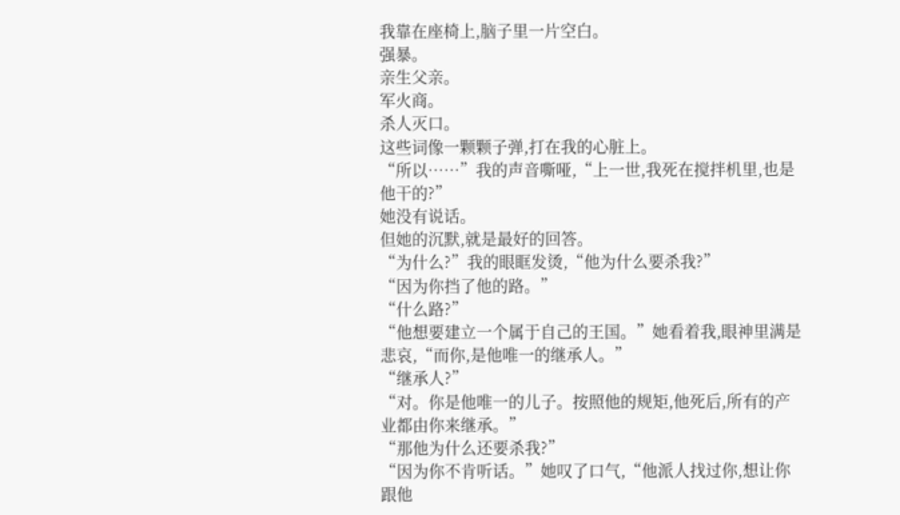我靠在座椅上,脑子里一片空白。
强暴。
亲生父亲。
军火商。
杀人灭口。
这些词像一颗颗子弹,打在我的心脏上。
“所以……”我的声音嘶哑,“上一世,我死在搅拌机里,也是他干的?”
她没有说话。
但她的沉默,就是最好的回答。
“为什么?”我的眼眶发烫,“他为什么要杀我?”
“因为你挡了他的路。”
“什么路?”
“他想要建立一个属于自己的王国。”她看着我,眼神里满是悲哀,“而你,是他唯一的继承人。”
“继承人?”
“对。你是他唯一的儿子。按照他的规矩,他死后,所有的产业都由你来继承。”
“那他为什么还要杀我?”
“因为你不肯听话。”她叹了口气,“他派人找过你,想让你跟他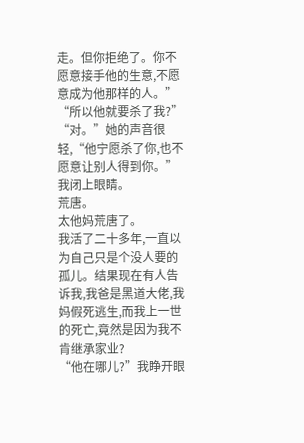走。但你拒绝了。你不愿意接手他的生意,不愿意成为他那样的人。”
“所以他就要杀了我?”
“对。”她的声音很轻,“他宁愿杀了你,也不愿意让别人得到你。”
我闭上眼睛。
荒唐。
太他妈荒唐了。
我活了二十多年,一直以为自己只是个没人要的孤儿。结果现在有人告诉我,我爸是黑道大佬,我妈假死逃生,而我上一世的死亡,竟然是因为我不肯继承家业?
“他在哪儿?”我睁开眼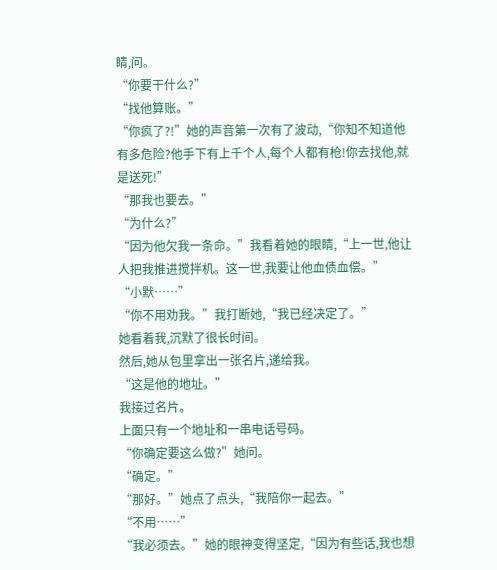睛,问。
“你要干什么?”
“找他算账。”
“你疯了?!”她的声音第一次有了波动,“你知不知道他有多危险?他手下有上千个人,每个人都有枪!你去找他,就是送死!”
“那我也要去。”
“为什么?”
“因为他欠我一条命。”我看着她的眼睛,“上一世,他让人把我推进搅拌机。这一世,我要让他血债血偿。”
“小默……”
“你不用劝我。”我打断她,“我已经决定了。”
她看着我,沉默了很长时间。
然后,她从包里拿出一张名片,递给我。
“这是他的地址。”
我接过名片。
上面只有一个地址和一串电话号码。
“你确定要这么做?”她问。
“确定。”
“那好。”她点了点头,“我陪你一起去。”
“不用……”
“我必须去。”她的眼神变得坚定,“因为有些话,我也想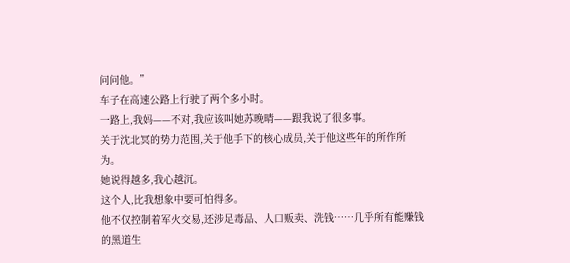问问他。”
车子在高速公路上行驶了两个多小时。
一路上,我妈——不对,我应该叫她苏晚晴——跟我说了很多事。
关于沈北冥的势力范围,关于他手下的核心成员,关于他这些年的所作所为。
她说得越多,我心越沉。
这个人,比我想象中要可怕得多。
他不仅控制着军火交易,还涉足毒品、人口贩卖、洗钱……几乎所有能赚钱的黑道生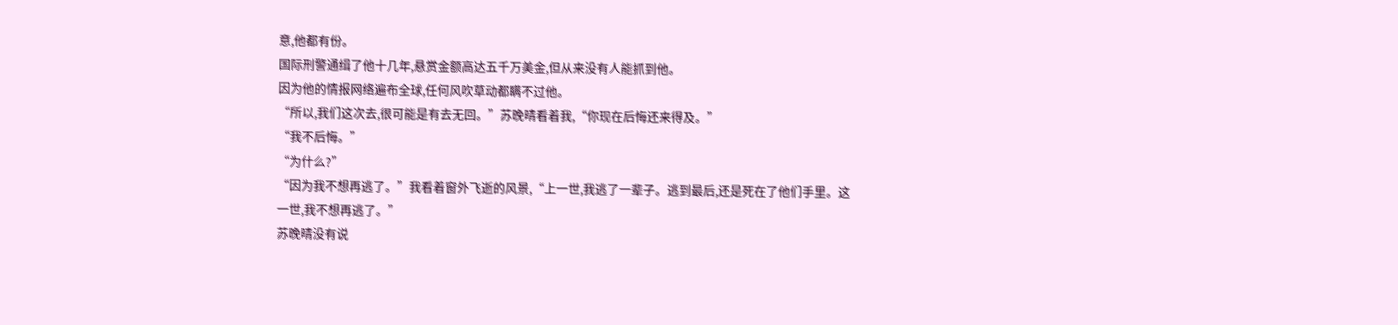意,他都有份。
国际刑警通缉了他十几年,悬赏金额高达五千万美金,但从来没有人能抓到他。
因为他的情报网络遍布全球,任何风吹草动都瞒不过他。
“所以,我们这次去,很可能是有去无回。”苏晚晴看着我,“你现在后悔还来得及。”
“我不后悔。”
“为什么?”
“因为我不想再逃了。”我看着窗外飞逝的风景,“上一世,我逃了一辈子。逃到最后,还是死在了他们手里。这一世,我不想再逃了。”
苏晚晴没有说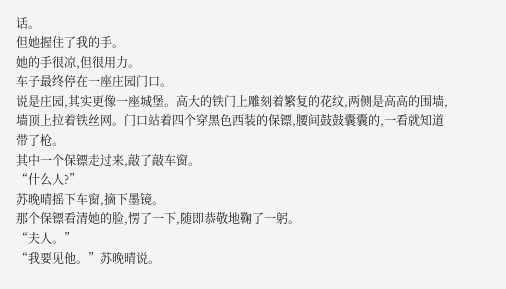话。
但她握住了我的手。
她的手很凉,但很用力。
车子最终停在一座庄园门口。
说是庄园,其实更像一座城堡。高大的铁门上雕刻着繁复的花纹,两侧是高高的围墙,墙顶上拉着铁丝网。门口站着四个穿黑色西装的保镖,腰间鼓鼓囊囊的,一看就知道带了枪。
其中一个保镖走过来,敲了敲车窗。
“什么人?”
苏晚晴摇下车窗,摘下墨镜。
那个保镖看清她的脸,愣了一下,随即恭敬地鞠了一躬。
“夫人。”
“我要见他。”苏晚晴说。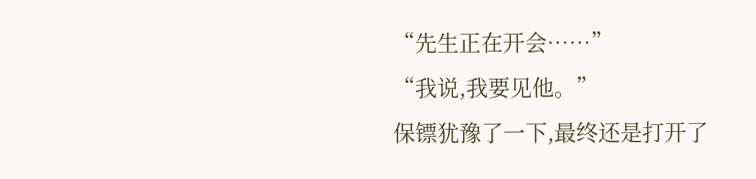“先生正在开会……”
“我说,我要见他。”
保镖犹豫了一下,最终还是打开了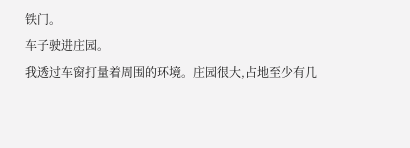铁门。
车子驶进庄园。
我透过车窗打量着周围的环境。庄园很大,占地至少有几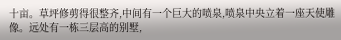十亩。草坪修剪得很整齐,中间有一个巨大的喷泉,喷泉中央立着一座天使雕像。远处有一栋三层高的别墅,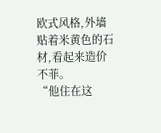欧式风格,外墙贴着米黄色的石材,看起来造价不菲。
“他住在这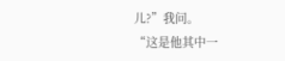儿?”我问。
“这是他其中一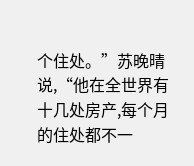个住处。”苏晚晴说,“他在全世界有十几处房产,每个月的住处都不一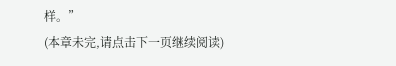样。”
(本章未完,请点击下一页继续阅读)